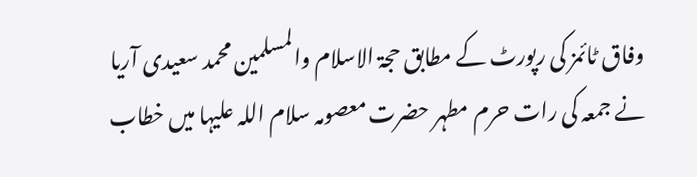وفاق ٹائمز کی رپورٹ کے مطابق حجۃ الاسلام والمسلمین محمد سعیدی آریا نے جمعہ کی رات حرم مطہر حضرت معصومہ سلام اللہ علیہا میں خطاب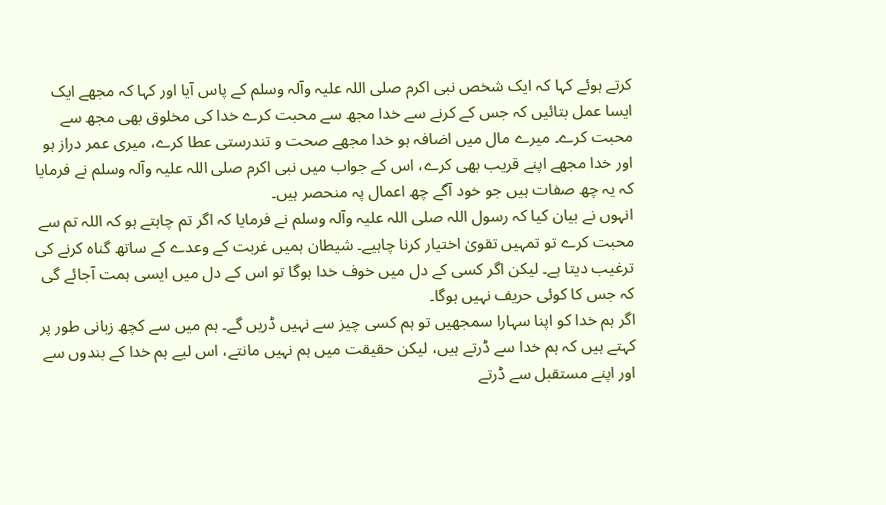کرتے ہوئے کہا کہ ایک شخص نبی اکرم صلی اللہ علیہ وآلہ وسلم کے پاس آیا اور کہا کہ مجھے ایک ایسا عمل بتائیں کہ جس کے کرنے سے خدا مجھ سے محبت کرے خدا کی مخلوق بھی مجھ سے محبت کرے۔ میرے مال میں اضافہ ہو خدا مجھے صحت و تندرستی عطا کرے، میری عمر دراز ہو اور خدا مجھے اپنے قریب بھی کرے، اس کے جواب میں نبی اکرم صلی اللہ علیہ وآلہ وسلم نے فرمایا کہ یہ چھ صفات ہیں جو خود آگے چھ اعمال پہ منحصر ہیں۔
انہوں نے بیان کیا کہ رسول اللہ صلی اللہ علیہ وآلہ وسلم نے فرمایا کہ اگر تم چاہتے ہو کہ اللہ تم سے محبت کرے تو تمہیں تقویٰ اختیار کرنا چاہیے۔ شیطان ہمیں غربت کے وعدے کے ساتھ گناہ کرنے کی ترغیب دیتا ہے۔ لیکن اگر کسی کے دل میں خوف خدا ہوگا تو اس کے دل میں ایسی ہمت آجائے گی کہ جس کا کوئی حریف نہیں ہوگا۔
اگر ہم خدا کو اپنا سہارا سمجھیں تو ہم کسی چیز سے نہیں ڈریں گے۔ ہم میں سے کچھ زبانی طور پر کہتے ہیں کہ ہم خدا سے ڈرتے ہیں، لیکن حقیقت میں ہم نہیں مانتے، اس لیے ہم خدا کے بندوں سے اور اپنے مستقبل سے ڈرتے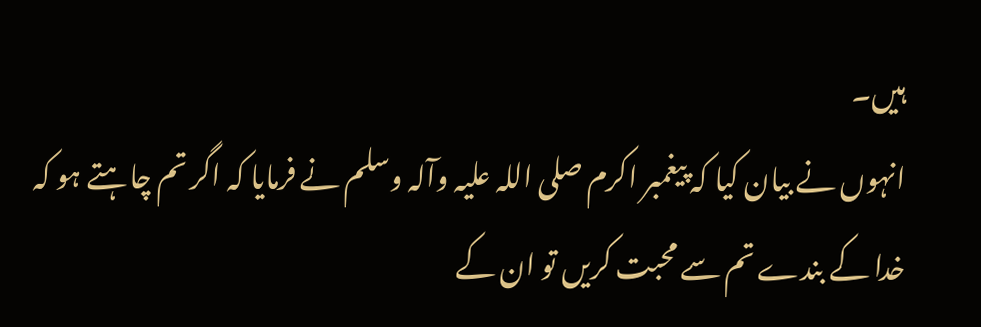ہیں۔
انہوں نے بیان کیا کہ پیغمبر اکرم صلی اللہ علیہ وآلہ وسلم نے فرمایا کہ اگر تم چاہتے ہو کہ خدا کے بندے تم سے محبت کریں تو ان کے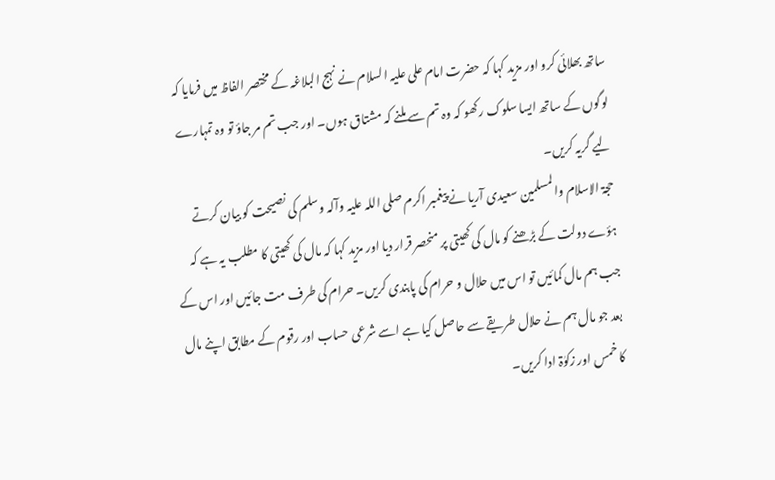ساتھ بھلائی کرو اور مزید کہا کہ حضرت امام علی علیہ السلام نے نہج البلاغہ کے مختصر الفاظ میں فرمایا کہ لوگوں کے ساتھ ایسا سلوک رکھو کہ وہ تم سے ملنے کہ مشتاق ہوں۔ اور جب تم مر جاؤ تو وہ تمہارے لیے گریہ کریں۔
حجۃ الاسلام والمسلمین سعیدی آریا نے پیغمبر اکرم صلی اللہ علیہ وآلہ وسلم کی نصیحت کو بیان کرتے ہؤے دولت کے بڑھنے کو مال کی کھیتی پر منحصر قرار دیا اور مزید کہا کہ مال کی کھیتی کا مطلب یہ ہے کہ جب ہم مال کمائیں تو اس میں حلال و حرام کی پابندی کریں۔ حرام کی طرف مت جائیں اور اس کے بعد جو مال ہم نے حلال طریقے سے حاصل کیا ہے اسے شرعی حساب اور رقوم کے مطابق اپنے مال کا خمس اور زکوٰۃ ادا کریں۔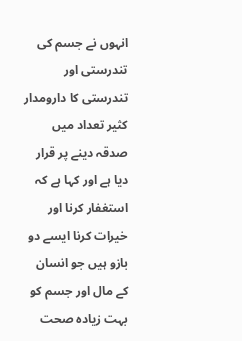انہوں نے جسم کی تندرستی اور تندرستی کا دارومدار کثیر تعداد میں صدقہ دینے پر قرار دیا ہے اور کہا ہے کہ استغفار کرنا اور خیرات کرنا ایسے دو بازو ہیں جو انسان کے مال اور جسم کو بہت زیادہ صحت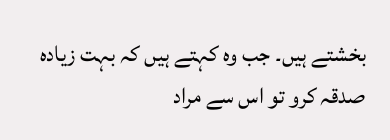بخشتے ہیں۔ جب وہ کہتے ہیں کہ بہت زیادہ صدقہ کرو تو اس سے مراد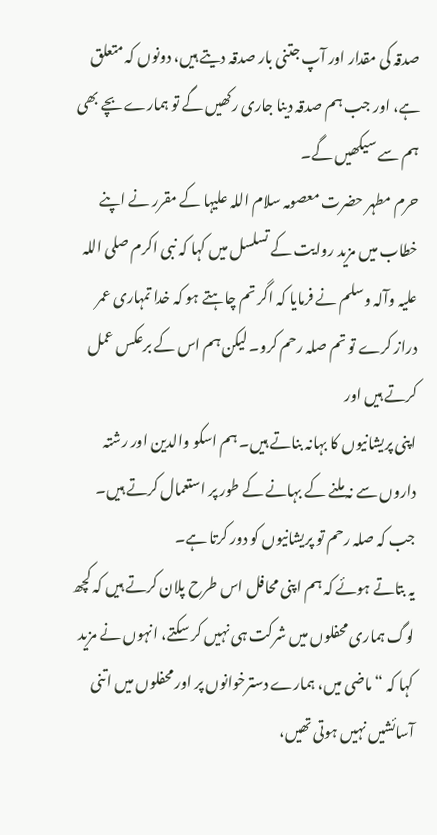صدقہ کی مقدار اور آپ جتنی بار صدقہ دیتے ہیں، دونوں کہ متعلق ہے، اور جب ہم صدقہ دینا جاری رکھیں گے تو ہمارے بچے بھی ہم سے سیکھیں گے۔
حرم مطہر حضرت معصومہ سلام اللہ علیہا کے مقرر نے اپنے خطاب میں مزید روایت کے تسلسل میں کہا کہ نبی اکرم صلی اللہ علیہ وآلہ وسلم نے فرمایا کہ اگر تم چاہتے ہو کہ خدا تمہاری عمر دراز کرے تو تم صلہ رحم کرو۔ لیکن ہم اس کے برعکس عمل کرتے ہیں اور
اپنی پریشانیوں کا بہانہ بناتے ہیں۔ ہم اسکو والدین اور رشتہ داروں سے نہ ملنے کے بہانے کے طور پر استعمال کرتے ہیں۔ جب کہ صلہ رحم تو پریشانیوں کو دور کرتا ہے۔
یہ بتاتے ہوئے کہ ہم اپنی محافل اس طرح پلان کرتے ہیں کہ کچھ لوگ ہماری محفلوں میں شرکت ہی نہیں کر سکتے، انہوں نے مزید کہا کہ “ماضی میں، ہمارے دسترخوانوں پر اور محفلوں میں اتنی آسائشیں نہیں ہوتی تھیں،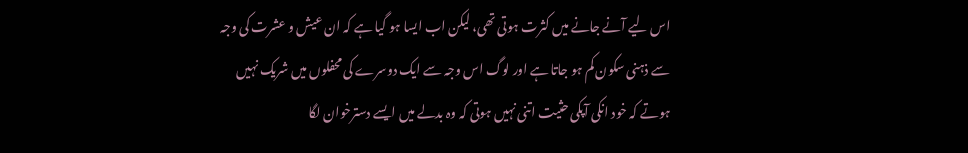اس لیے آنے جانے میں کثرت ہوتی تھی، لیکن اب ایسا ہو گیا ہے کہ ان عیش و عشرت کی وجہ سے ذہنی سکون کم ہو جاتا ہے اور لوگ اس وجہ سے ایک دوسرے کی محفلوں میں شریک نہیں ہوتے کہ خود انکی آپکی حثیت اتنی نہیں ہوتی کہ وہ بدلے میں ایسے دسترخوان لگا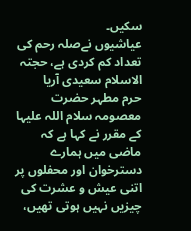سکیں۔
عیاشیوں نےصلہ رحم کی تعداد کم کردی ہے، حجتہ الاسلام سعیدی آریا
حرم مطہر حضرت معصومہ سلام اللہ علیہا کے مقرر نے کہا ہے کہ ماضی میں ہمارے دسترخوان اور محفلوں پر اتنی عیش و عشرت کی چیزیں نہیں ہوتی تھیں،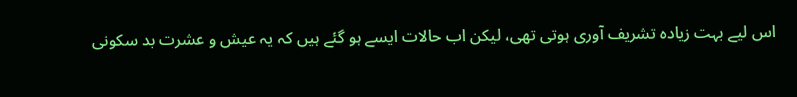اس لیے بہت زیادہ تشریف آوری ہوتی تھی، لیکن اب حالات ایسے ہو گئے ہیں کہ یہ عیش و عشرت بد سکونی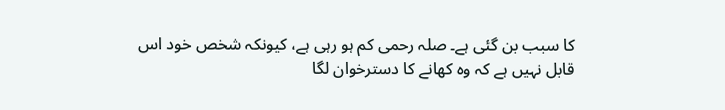کا سبب بن گئی ہے۔ صلہ رحمی کم ہو رہی ہے، کیونکہ شخص خود اس قابل نہیں ہے کہ وہ کھانے کا دسترخوان لگا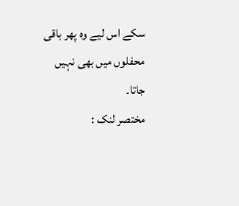سکے اس لیے وہ پھر باقی محفلوں میں بھی نہیں جاتا۔
مختصر لنک :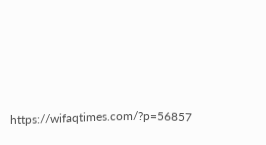https://wifaqtimes.com/?p=56857